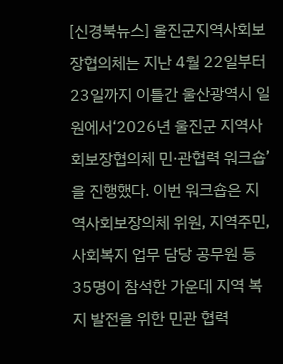[신경북뉴스] 울진군지역사회보장협의체는 지난 4월 22일부터 23일까지 이틀간 울산광역시 일원에서‘2026년 울진군 지역사회보장협의체 민·관협력 워크숍’을 진행했다. 이번 워크숍은 지역사회보장의체 위원, 지역주민, 사회복지 업무 담당 공무원 등 35명이 참석한 가운데 지역 복지 발전을 위한 민관 협력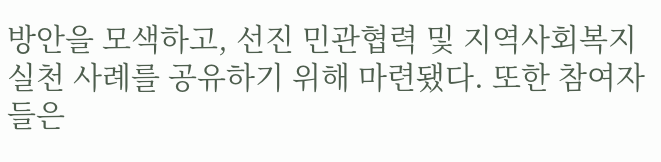방안을 모색하고, 선진 민관협력 및 지역사회복지 실천 사례를 공유하기 위해 마련됐다. 또한 참여자들은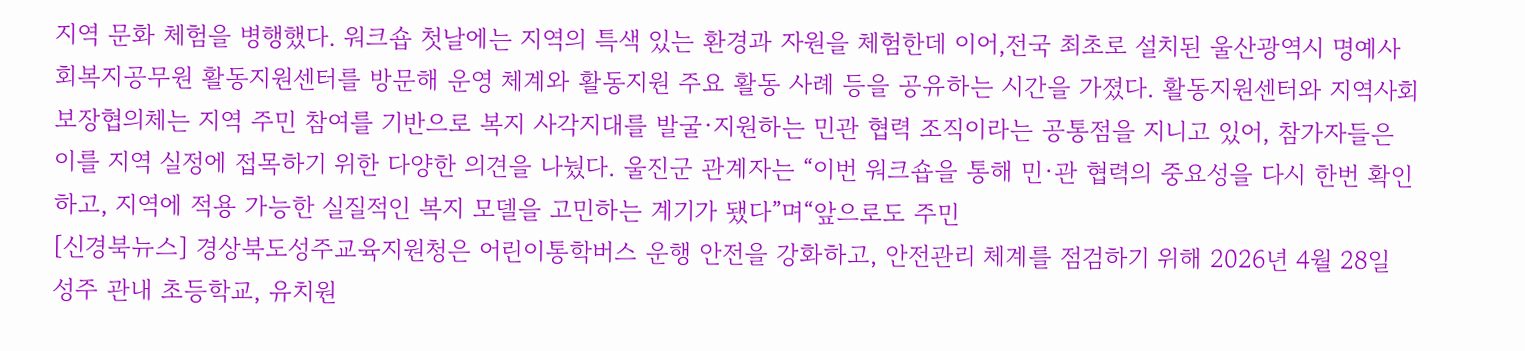지역 문화 체험을 병행했다. 워크숍 첫날에는 지역의 특색 있는 환경과 자원을 체험한데 이어,전국 최초로 설치된 울산광역시 명예사회복지공무원 활동지원센터를 방문해 운영 체계와 활동지원 주요 활동 사례 등을 공유하는 시간을 가졌다. 활동지원센터와 지역사회보장협의체는 지역 주민 참여를 기반으로 복지 사각지대를 발굴·지원하는 민관 협력 조직이라는 공통점을 지니고 있어, 참가자들은 이를 지역 실정에 접목하기 위한 다양한 의견을 나눴다. 울진군 관계자는 “이번 워크숍을 통해 민·관 협력의 중요성을 다시 한번 확인하고, 지역에 적용 가능한 실질적인 복지 모델을 고민하는 계기가 됐다”며“앞으로도 주민
[신경북뉴스] 경상북도성주교육지원청은 어린이통학버스 운행 안전을 강화하고, 안전관리 체계를 점검하기 위해 2026년 4월 28일 성주 관내 초등학교, 유치원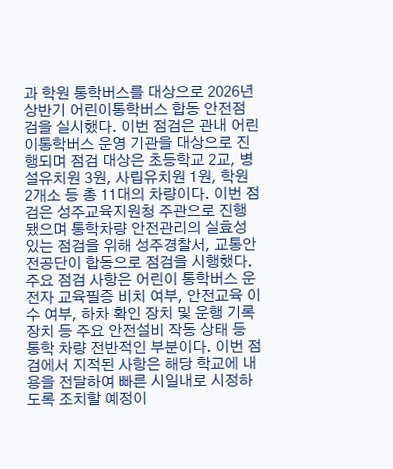과 학원 통학버스를 대상으로 2026년 상반기 어린이통학버스 합동 안전점검을 실시했다. 이번 점검은 관내 어린이통학버스 운영 기관을 대상으로 진행되며 점검 대상은 초등학교 2교, 병설유치원 3원, 사립유치원 1원, 학원 2개소 등 총 11대의 차량이다. 이번 점검은 성주교육지원청 주관으로 진행됐으며 통학차량 안전관리의 실효성 있는 점검을 위해 성주경찰서, 교통안전공단이 합동으로 점검을 시행했다. 주요 점검 사항은 어린이 통학버스 운전자 교육필증 비치 여부, 안전교육 이수 여부, 하차 확인 장치 및 운행 기록장치 등 주요 안전설비 작동 상태 등 통학 차량 전반적인 부분이다. 이번 점검에서 지적된 사항은 해당 학교에 내용을 전달하여 빠른 시일내로 시정하도록 조치할 예정이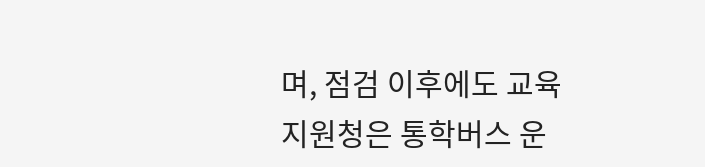며, 점검 이후에도 교육지원청은 통학버스 운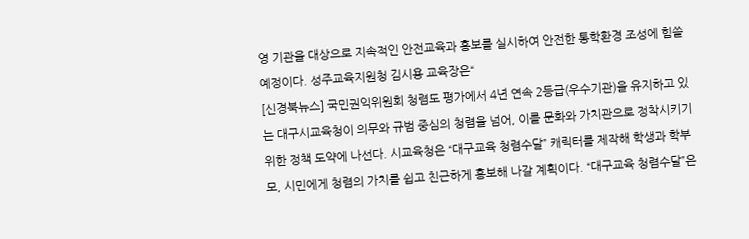영 기관을 대상으로 지속적인 안전교육과 홍보를 실시하여 안전한 통학환경 조성에 힘쓸 예정이다. 성주교육지원청 김시용 교육장은“
[신경북뉴스] 국민권익위원회 청렴도 평가에서 4년 연속 2등급(우수기관)을 유지하고 있는 대구시교육청이 의무와 규범 중심의 청렴을 넘어, 이를 문화와 가치관으로 정착시키기 위한 정책 도약에 나선다. 시교육청은 “대구교육 청렴수달” 캐릭터를 제작해 학생과 학부모, 시민에게 청렴의 가치를 쉽고 친근하게 홍보해 나갈 계획이다. “대구교육 청렴수달”은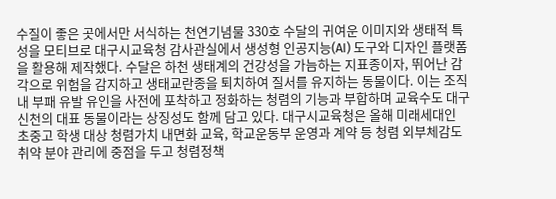수질이 좋은 곳에서만 서식하는 천연기념물 330호 수달의 귀여운 이미지와 생태적 특성을 모티브로 대구시교육청 감사관실에서 생성형 인공지능(AI) 도구와 디자인 플랫폼을 활용해 제작했다. 수달은 하천 생태계의 건강성을 가늠하는 지표종이자, 뛰어난 감각으로 위험을 감지하고 생태교란종을 퇴치하여 질서를 유지하는 동물이다. 이는 조직 내 부패 유발 유인을 사전에 포착하고 정화하는 청렴의 기능과 부합하며 교육수도 대구 신천의 대표 동물이라는 상징성도 함께 담고 있다. 대구시교육청은 올해 미래세대인 초중고 학생 대상 청렴가치 내면화 교육, 학교운동부 운영과 계약 등 청렴 외부체감도 취약 분야 관리에 중점을 두고 청렴정책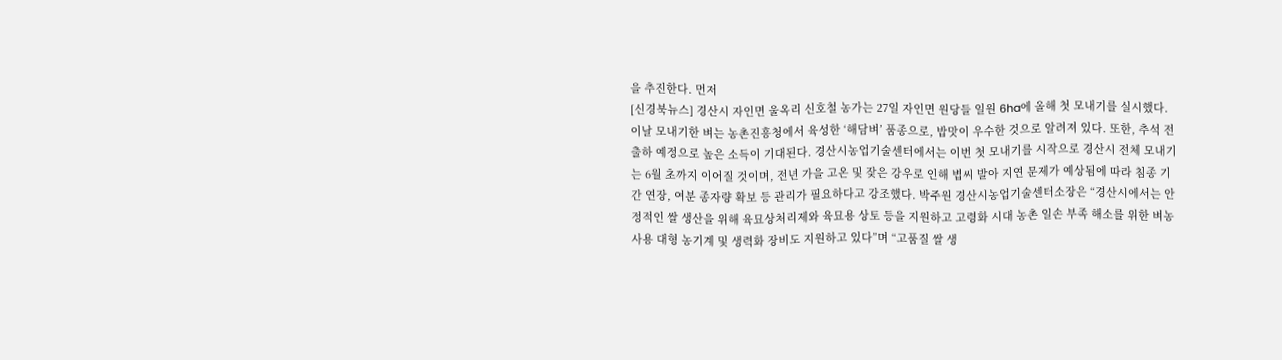을 추진한다. 먼저
[신경북뉴스] 경산시 자인면 울옥리 신호철 농가는 27일 자인면 원당들 일원 6ha에 올해 첫 모내기를 실시했다. 이날 모내기한 벼는 농촌진흥청에서 육성한 ‘해담벼’ 품종으로, 밥맛이 우수한 것으로 알려져 있다. 또한, 추석 전 출하 예정으로 높은 소득이 기대된다. 경산시농업기술센터에서는 이번 첫 모내기를 시작으로 경산시 전체 모내기는 6월 초까지 이어질 것이며, 전년 가을 고온 및 잦은 강우로 인해 볍씨 발아 지연 문제가 예상됨에 따라 침종 기간 연장, 여분 종자량 확보 등 관리가 필요하다고 강조했다. 박주원 경산시농업기술센터소장은 “경산시에서는 안정적인 쌀 생산을 위해 육묘상처리제와 육묘용 상토 등을 지원하고 고령화 시대 농촌 일손 부족 해소를 위한 벼농사용 대형 농기계 및 생력화 장비도 지원하고 있다”며 “고품질 쌀 생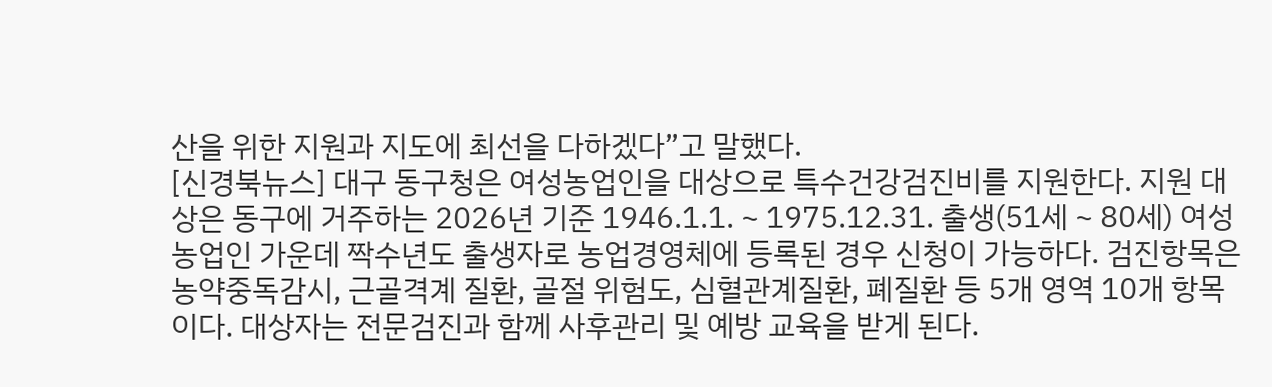산을 위한 지원과 지도에 최선을 다하겠다”고 말했다.
[신경북뉴스] 대구 동구청은 여성농업인을 대상으로 특수건강검진비를 지원한다. 지원 대상은 동구에 거주하는 2026년 기준 1946.1.1. ~ 1975.12.31. 출생(51세 ~ 80세) 여성농업인 가운데 짝수년도 출생자로 농업경영체에 등록된 경우 신청이 가능하다. 검진항목은 농약중독감시, 근골격계 질환, 골절 위험도, 심혈관계질환, 폐질환 등 5개 영역 10개 항목이다. 대상자는 전문검진과 함께 사후관리 및 예방 교육을 받게 된다.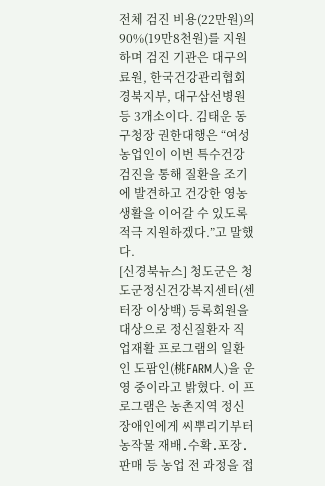전체 검진 비용(22만원)의 90%(19만8천원)를 지원하며 검진 기관은 대구의료원, 한국건강관리협회 경북지부, 대구삼선병원 등 3개소이다. 김태운 동구청장 권한대행은 “여성농업인이 이번 특수건강검진을 통해 질환을 조기에 발견하고 건강한 영농생활을 이어갈 수 있도록 적극 지원하겠다.”고 말했다.
[신경북뉴스] 청도군은 청도군정신건강복지센터(센터장 이상백) 등록회원을 대상으로 정신질환자 직업재활 프로그램의 일환인 도팜인(桃FARM人)을 운영 중이라고 밝혔다. 이 프로그램은 농촌지역 정신장애인에게 씨뿌리기부터 농작물 재배․수확․포장․판매 등 농업 전 과정을 접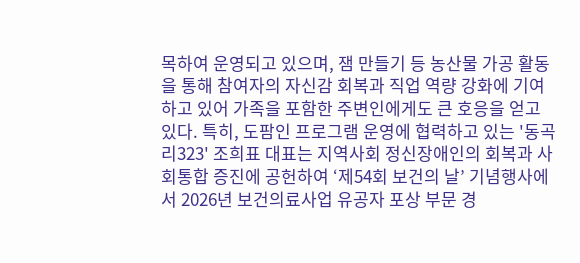목하여 운영되고 있으며, 잼 만들기 등 농산물 가공 활동을 통해 참여자의 자신감 회복과 직업 역량 강화에 기여하고 있어 가족을 포함한 주변인에게도 큰 호응을 얻고 있다. 특히, 도팜인 프로그램 운영에 협력하고 있는 '동곡리323' 조희표 대표는 지역사회 정신장애인의 회복과 사회통합 증진에 공헌하여 ‘제54회 보건의 날’ 기념행사에서 2026년 보건의료사업 유공자 포상 부문 경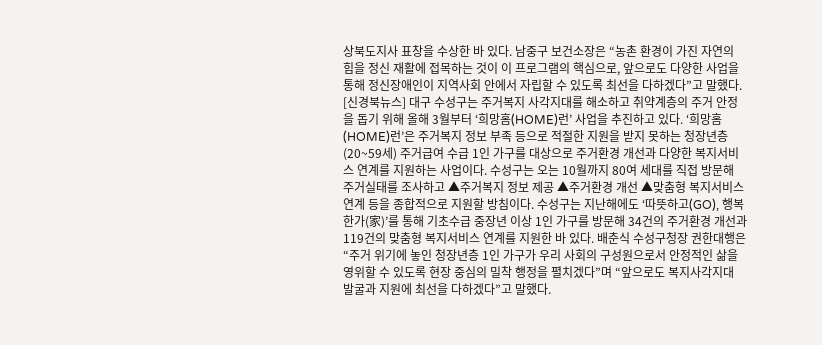상북도지사 표창을 수상한 바 있다. 남중구 보건소장은 “농촌 환경이 가진 자연의 힘을 정신 재활에 접목하는 것이 이 프로그램의 핵심으로, 앞으로도 다양한 사업을 통해 정신장애인이 지역사회 안에서 자립할 수 있도록 최선을 다하겠다”고 말했다.
[신경북뉴스] 대구 수성구는 주거복지 사각지대를 해소하고 취약계층의 주거 안정을 돕기 위해 올해 3월부터 ‘희망홈(HOME)런’ 사업을 추진하고 있다. ‘희망홈(HOME)런’은 주거복지 정보 부족 등으로 적절한 지원을 받지 못하는 청장년층(20~59세) 주거급여 수급 1인 가구를 대상으로 주거환경 개선과 다양한 복지서비스 연계를 지원하는 사업이다. 수성구는 오는 10월까지 80여 세대를 직접 방문해 주거실태를 조사하고 ▲주거복지 정보 제공 ▲주거환경 개선 ▲맞춤형 복지서비스 연계 등을 종합적으로 지원할 방침이다. 수성구는 지난해에도 ‘따뜻하고(GO), 행복한가(家)’를 통해 기초수급 중장년 이상 1인 가구를 방문해 34건의 주거환경 개선과 119건의 맞춤형 복지서비스 연계를 지원한 바 있다. 배춘식 수성구청장 권한대행은 “주거 위기에 놓인 청장년층 1인 가구가 우리 사회의 구성원으로서 안정적인 삶을 영위할 수 있도록 현장 중심의 밀착 행정을 펼치겠다”며 “앞으로도 복지사각지대 발굴과 지원에 최선을 다하겠다”고 말했다.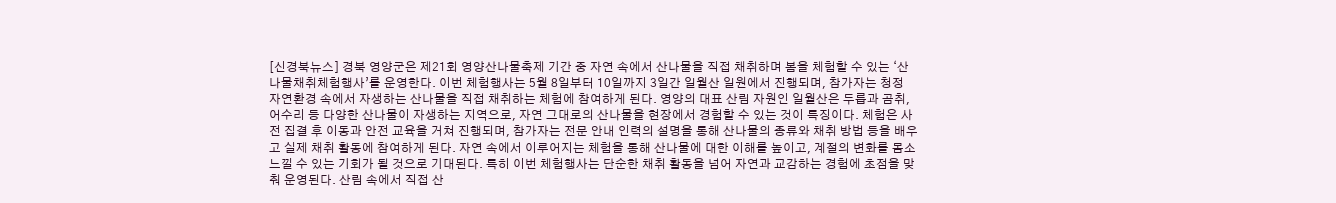[신경북뉴스] 경북 영양군은 제21회 영양산나물축제 기간 중 자연 속에서 산나물을 직접 채취하며 봄을 체험할 수 있는 ‘산나물채취체험행사’를 운영한다. 이번 체험행사는 5월 8일부터 10일까지 3일간 일월산 일원에서 진행되며, 참가자는 청정 자연환경 속에서 자생하는 산나물을 직접 채취하는 체험에 참여하게 된다. 영양의 대표 산림 자원인 일월산은 두릅과 곰취, 어수리 등 다양한 산나물이 자생하는 지역으로, 자연 그대로의 산나물을 현장에서 경험할 수 있는 것이 특징이다. 체험은 사전 집결 후 이동과 안전 교육을 거쳐 진행되며, 참가자는 전문 안내 인력의 설명을 통해 산나물의 종류와 채취 방법 등을 배우고 실제 채취 활동에 참여하게 된다. 자연 속에서 이루어지는 체험을 통해 산나물에 대한 이해를 높이고, 계절의 변화를 몸소 느낄 수 있는 기회가 될 것으로 기대된다. 특히 이번 체험행사는 단순한 채취 활동을 넘어 자연과 교감하는 경험에 초점을 맞춰 운영된다. 산림 속에서 직접 산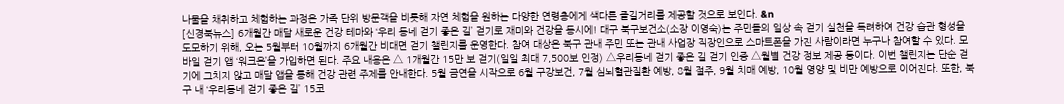나물을 채취하고 체험하는 과정은 가족 단위 방문객을 비롯해 자연 체험을 원하는 다양한 연령층에게 색다른 즐길거리를 제공할 것으로 보인다. &n
[신경북뉴스] 6개월간 매달 새로운 건강 테마와 ‘우리 동네 걷기 좋은 길’ 걷기로 재미와 건강을 동시에! 대구 북구보건소(소장 이영숙)는 주민들의 일상 속 걷기 실천을 독려하여 건강 습관 형성을 도모하기 위해, 오는 5월부터 10월까지 6개월간 비대면 걷기 챌린지를 운영한다. 참여 대상은 북구 관내 주민 또는 관내 사업장 직장인으로 스마트폰을 가진 사람이라면 누구나 참여할 수 있다. 모바일 걷기 앱 ‘워크온’을 가입하면 된다. 주요 내용은 △ 1개월간 15만 보 걷기(일일 최대 7,500보 인정) △우리동네 걷기 좋은 길 걷기 인증 △월별 건강 정보 제공 등이다. 이번 챌린지는 단순 걷기에 그치지 않고 매달 앱을 통해 건강 관련 주제를 안내한다. 5월 금연을 시작으로 6월 구강보건, 7월 심뇌혈관질환 예방, 8월 절주, 9월 치매 예방, 10월 영양 및 비만 예방으로 이어진다. 또한, 북구 내 ‘우리동네 걷기 좋은 길’ 15코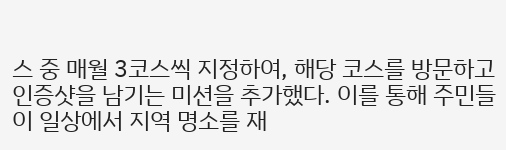스 중 매월 3코스씩 지정하여, 해당 코스를 방문하고 인증샷을 남기는 미션을 추가했다. 이를 통해 주민들이 일상에서 지역 명소를 재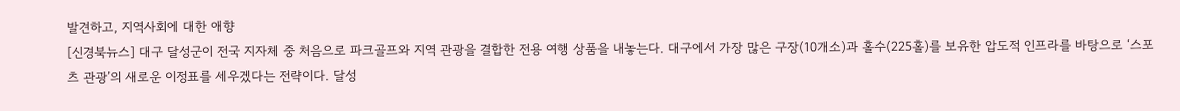발견하고, 지역사회에 대한 애향
[신경북뉴스] 대구 달성군이 전국 지자체 중 처음으로 파크골프와 지역 관광을 결합한 전용 여행 상품을 내놓는다. 대구에서 가장 많은 구장(10개소)과 홀수(225홀)를 보유한 압도적 인프라를 바탕으로 ‘스포츠 관광’의 새로운 이정표를 세우겠다는 전략이다. 달성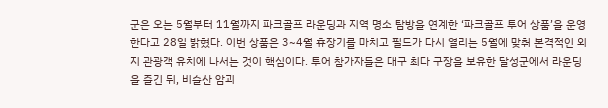군은 오는 5월부터 11월까지 파크골프 라운딩과 지역 명소 탐방을 연계한 ‘파크골프 투어 상품’을 운영한다고 28일 밝혔다. 이번 상품은 3~4월 휴장기를 마치고 필드가 다시 열리는 5월에 맞춰 본격적인 외지 관광객 유치에 나서는 것이 핵심이다. 투어 참가자들은 대구 최다 구장을 보유한 달성군에서 라운딩을 즐긴 뒤, 비슬산 암괴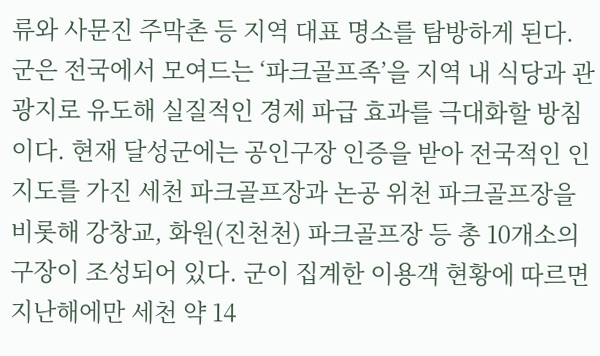류와 사문진 주막촌 등 지역 대표 명소를 탐방하게 된다. 군은 전국에서 모여드는 ‘파크골프족’을 지역 내 식당과 관광지로 유도해 실질적인 경제 파급 효과를 극대화할 방침이다. 현재 달성군에는 공인구장 인증을 받아 전국적인 인지도를 가진 세천 파크골프장과 논공 위천 파크골프장을 비롯해 강창교, 화원(진천천) 파크골프장 등 총 10개소의 구장이 조성되어 있다. 군이 집계한 이용객 현황에 따르면 지난해에만 세천 약 14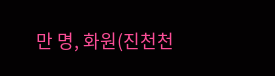만 명, 화원(진천천